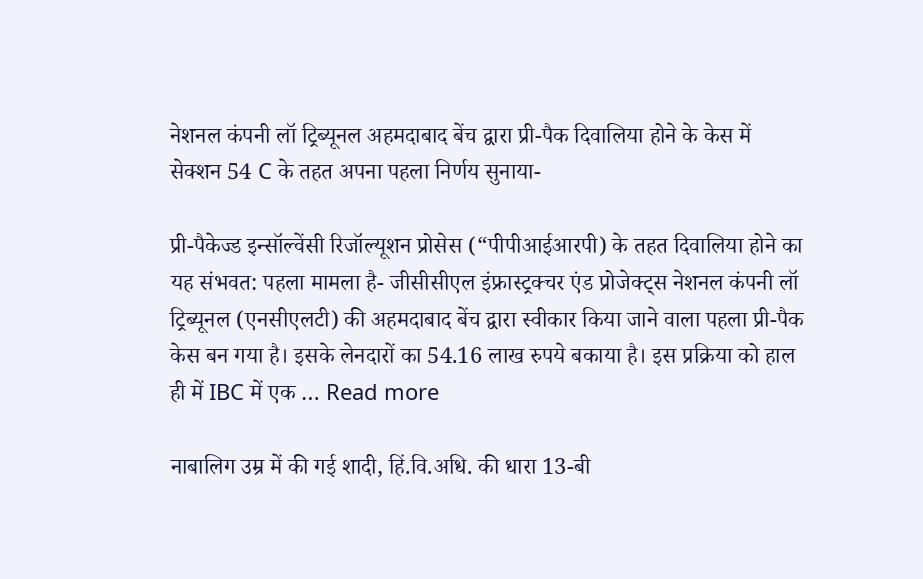नेशनल कंपनी लॉ ट्रिब्यूनल अहमदाबाद बेंच द्वारा प्री-पैक दिवालिया होने के केस में सेक्शन 54 C के तहत अपना पहला निर्णय सुनाया-

प्री-पैकेज्ड इन्सॉल्वेंसी रिजॉल्यूशन प्रोसेस (“पीपीआईआरपी) के तहत दिवालिया होने का यह संभवत: पहला मामला है- जीसीसीएल इंफ्रास्ट्रक्चर एंड प्रोजेक्ट्स नेशनल कंपनी लॉ ट्रिब्यूनल (एनसीएलटी) की अहमदाबाद बेंच द्वारा स्वीकार किया जाने वाला पहला प्री-पैक केस बन गया है। इसके लेनदारों का 54.16 लाख रुपये बकाया है। इस प्रक्रिया को हाल ही में IBC में एक … Read more

नाबालिग उम्र में की गई शादी, हिं.वि.अधि. की धारा 13-बी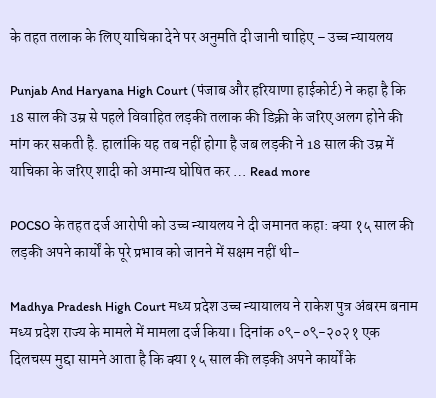के तहत तलाक के लिए याचिका देने पर अनुमति दी जानी चाहिए – उच्च न्यायलय

Punjab And Haryana High Court (पंजाब और हरियाणा हाईकोर्ट) ने कहा है कि 18 साल की उम्र से पहले विवाहित लड़की तलाक की डिक्री के जरिए अलग होने की मांग कर सकती है. हालांकि यह तब नहीं होगा है जब लड़की ने 18 साल की उम्र में याचिका के जरिए शादी को अमान्य घोषित कर … Read more

POCSO के तहत दर्ज आरोपी को उच्च न्यायलय ने दी जमानत कहा: क्या १५ साल की लड़की अपने कार्यों के पूरे प्रभाव को जानने में सक्षम नहीं थी-

Madhya Pradesh High Court मध्य प्रदेश उच्च न्यायालय ने राकेश पुत्र अंबरम बनाम मध्य प्रदेश राज्य के मामले में मामला दर्ज किया। दिनांक ०९-०९-२०२१ एक दिलचस्प मुद्दा सामने आता है कि क्या १५ साल की लड़की अपने कार्यों के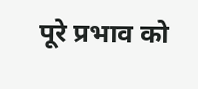पूरे प्रभाव को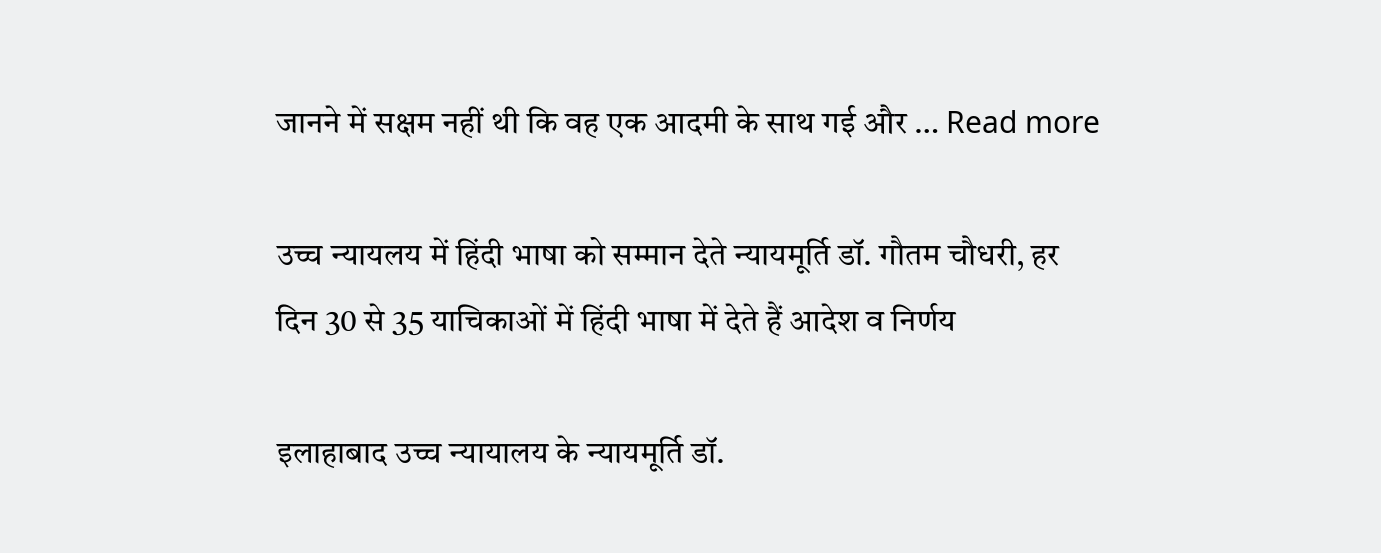जानने में सक्षम नहीं थी कि वह एक आदमी के साथ गई और … Read more

उच्च न्यायलय में हिंदी भाषा को सम्मान देते न्यायमूर्ति डॉ. गौतम चौधरी, हर दिन 30 से 35 याचिकाओं में हिंदी भाषा में देते हैं आदेश व निर्णय

इलाहाबाद उच्च न्यायालय के न्यायमूर्ति डॉ.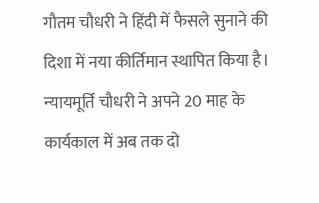गौतम चौधरी ने हिंदी में फैसले सुनाने की दिशा में नया कीर्तिमान स्थापित किया है। न्यायमूर्ति चौधरी ने अपने 20 माह के कार्यकाल में अब तक दो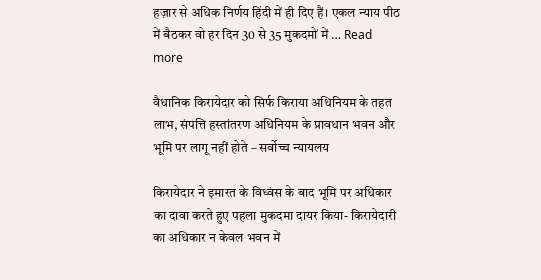हज़ार से अधिक निर्णय हिंदी में ही दिए हैं। एकल न्याय पीठ में बैठकर वो हर दिन 30 से 35 मुकदमों में … Read more

वैधानिक किरायेदार को सिर्फ किराया अधिनियम के तहत लाभ, संपत्ति हस्तांतरण अधिनियम के प्रावधान भवन और भूमि पर लागू नहीं होते – सर्वोच्च न्यायलय

किरायेदार ने इमारत के विध्वंस के बाद भूमि पर अधिकार का दावा करते हुए पहला मुकदमा दायर किया- किरायेदारी का अधिकार न केवल भवन में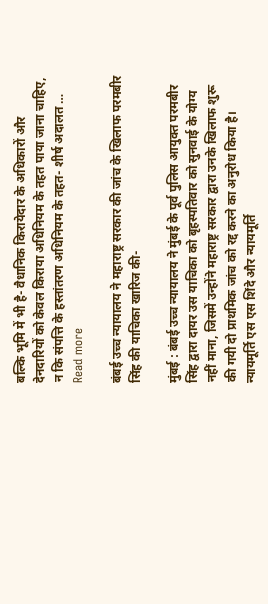बल्कि भूमि में भी है- वैधानिक किरायेदार के अधिकारों और देनदारियों को केवल किराया अधिनियम के तहत पाया जाना चाहिए, न कि संपत्ति के हस्तांतरण अधिनियम के तहत- शीर्ष अदालत … Read more

बंबई उच्च न्यायालय ने महाराष्ट्र सरकार की जांच के खिलाफ परमबीर सिंह की याचिका खारिज की-

मुंबई : बंबई उच्च न्यायालय ने मुंबई के पूर्व पुलिस आयुक्त परमबीर सिंह द्वारा दायर उस याचिका को बृहस्पतिवार को सुनवाई के योग्य नहीं माना, जिसमें उन्होंने महाराष्ट्र सरकार द्वारा उनके खिलाफ शुरू की गयी दो प्राथमिक जांच को रद्द करने का अनुरोध किया है। न्यायमूर्ति एस एस शिंदे और न्यायमूर्ति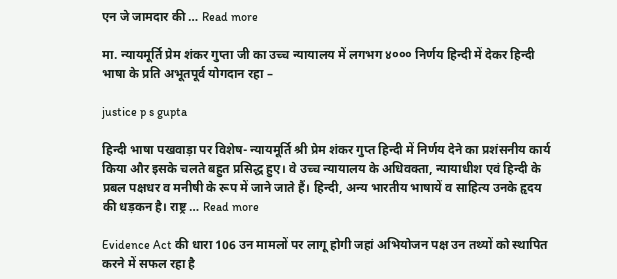एन जे जामदार की … Read more

मा. न्यायमूर्ति प्रेम शंकर गुप्ता जी का उच्च न्यायालय में लगभग ४००० निर्णय हिन्दी में देकर हिन्दी भाषा के प्रति अभूतपूर्व योगदान रहा –

justice p s gupta

हिन्दी भाषा पखवाड़ा पर विशेष- न्यायमूर्ति श्री प्रेम शंकर गुप्त हिन्दी में निर्णय देने का प्रशंसनीय कार्य किया और इसके चलते बहुत प्रसिद्ध हुए। वे उच्च न्यायालय के अधिवक्ता, न्यायाधीश एवं हिन्दी के प्रबल पक्षधर व मनीषी के रूप में जाने जाते हैं। हिन्दी, अन्य भारतीय भाषायें व साहित्य उनके हृदय की धड़कन है। राष्ट्र … Read more

Evidence Act की धारा 106 उन मामलों पर लागू होगी जहां अभियोजन पक्ष उन तथ्यों को स्थापित करने में सफल रहा है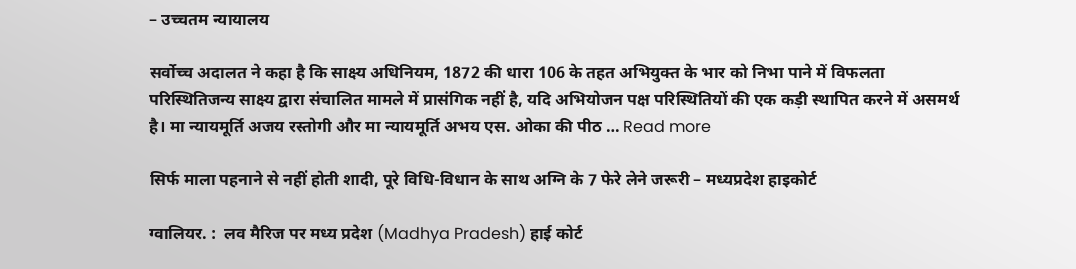– उच्चतम न्यायालय

सर्वोच्च अदालत ने कहा है कि साक्ष्य अधिनियम, 1872 की धारा 106 के तहत अभियुक्त के भार को निभा पाने में विफलता परिस्थितिजन्य साक्ष्य द्वारा संचालित मामले में प्रासंगिक नहीं है, यदि अभियोजन पक्ष परिस्थितियों की एक कड़ी स्थापित करने में असमर्थ है। मा न्यायमूर्ति अजय रस्तोगी और मा न्यायमूर्ति अभय एस. ओका की पीठ … Read more

सिर्फ माला पहनाने से नहीं होती शादी, पूरे विधि-विधान के साथ अग्नि के 7 फेरे लेने जरूरी – मध्यप्रदेश हाइकोर्ट

ग्वालियर. :  लव मैरिज पर मध्य प्रदेश (Madhya Pradesh) हाई कोर्ट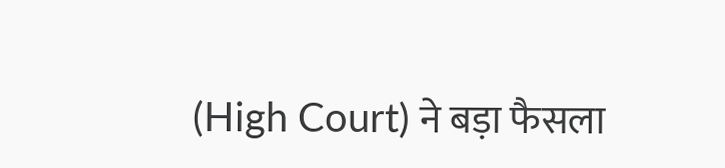(High Court) ने बड़ा फैसला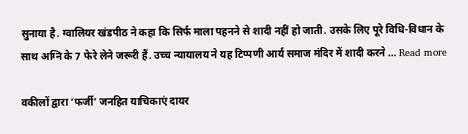सुनाया है. ग्वालियर खंडपीठ ने कहा कि सिर्फ माला पहनने से शादी नहीं हो जाती. उसके लिए पूरे विधि-विधान के साथ अग्नि के 7 फेरे लेने जरूरी हैं. उच्च न्यायालय ने यह टिप्पणी आर्य समाज मंदिर में शादी करने … Read more

वकीलों द्वारा ‘फर्जी’ जनहित याचिकाएं दायर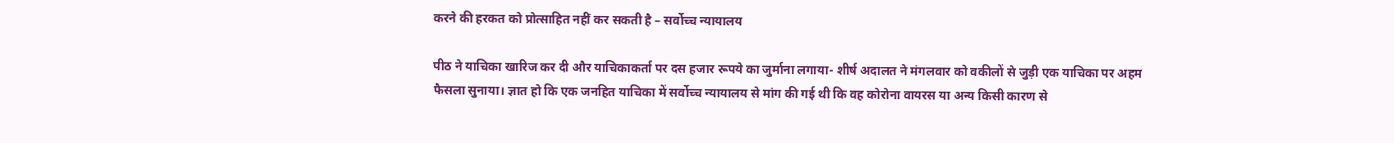करने की हरकत को प्रोत्साहित नहीं कर सकती है – सर्वोच्च न्यायालय

पीठ ने याचिका खारिज कर दी और याचिकाकर्ता पर दस हजार रूपये का जुर्माना लगाया- शीर्ष अदालत ने मंगलवार को वकीलों से जुड़ी एक याचिका पर अहम फैसला सुनाया। ज्ञात हो कि एक जनहित याचिका में सर्वोच्च न्यायालय से मांग की गई थी कि वह कोरोना वायरस या अन्य किसी कारण से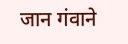जान गंवाने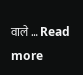वाले … Read more